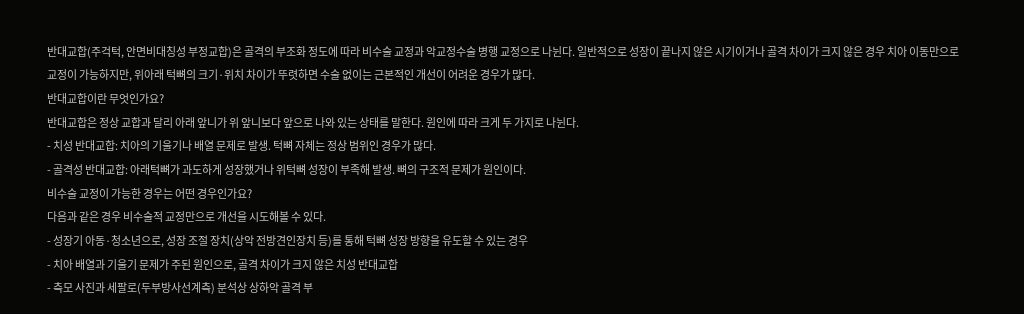반대교합(주걱턱, 안면비대칭성 부정교합)은 골격의 부조화 정도에 따라 비수술 교정과 악교정수술 병행 교정으로 나뉜다. 일반적으로 성장이 끝나지 않은 시기이거나 골격 차이가 크지 않은 경우 치아 이동만으로 교정이 가능하지만, 위아래 턱뼈의 크기·위치 차이가 뚜렷하면 수술 없이는 근본적인 개선이 어려운 경우가 많다.
반대교합이란 무엇인가요?
반대교합은 정상 교합과 달리 아래 앞니가 위 앞니보다 앞으로 나와 있는 상태를 말한다. 원인에 따라 크게 두 가지로 나뉜다.
- 치성 반대교합: 치아의 기울기나 배열 문제로 발생. 턱뼈 자체는 정상 범위인 경우가 많다.
- 골격성 반대교합: 아래턱뼈가 과도하게 성장했거나 위턱뼈 성장이 부족해 발생. 뼈의 구조적 문제가 원인이다.
비수술 교정이 가능한 경우는 어떤 경우인가요?
다음과 같은 경우 비수술적 교정만으로 개선을 시도해볼 수 있다.
- 성장기 아동·청소년으로, 성장 조절 장치(상악 전방견인장치 등)를 통해 턱뼈 성장 방향을 유도할 수 있는 경우
- 치아 배열과 기울기 문제가 주된 원인으로, 골격 차이가 크지 않은 치성 반대교합
- 측모 사진과 세팔로(두부방사선계측) 분석상 상하악 골격 부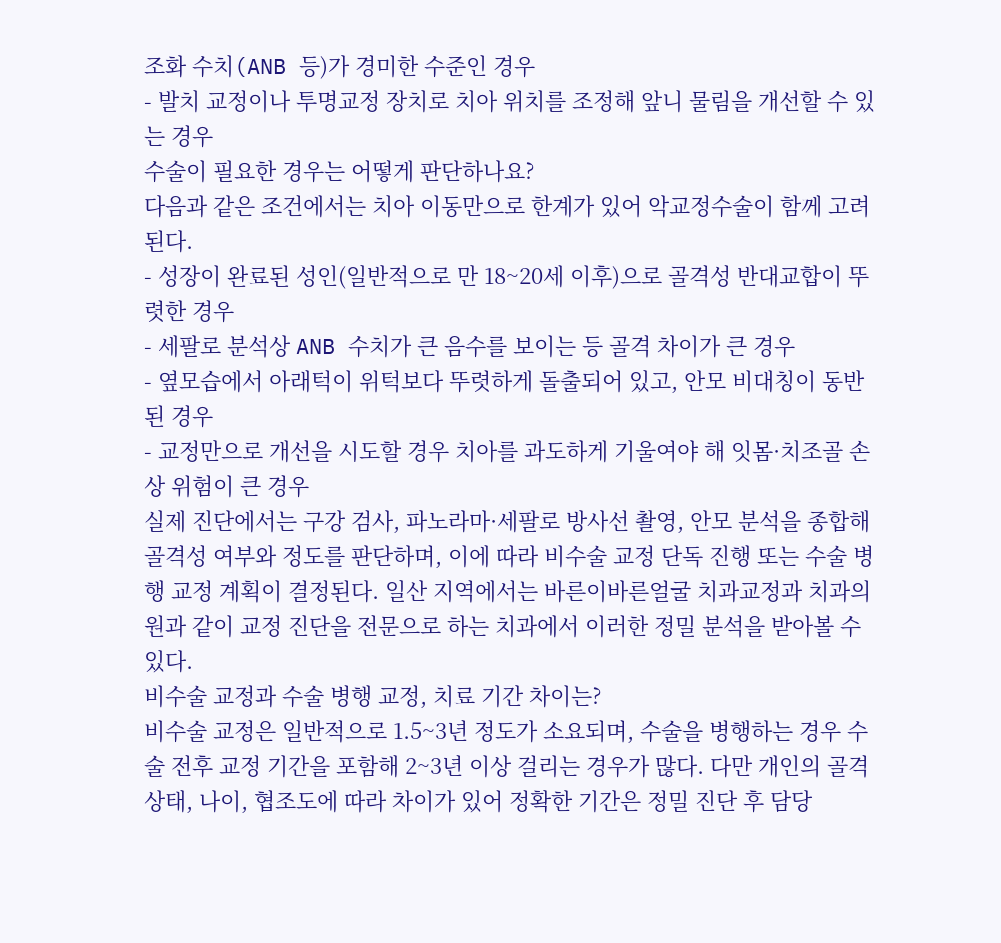조화 수치(ANB 등)가 경미한 수준인 경우
- 발치 교정이나 투명교정 장치로 치아 위치를 조정해 앞니 물림을 개선할 수 있는 경우
수술이 필요한 경우는 어떻게 판단하나요?
다음과 같은 조건에서는 치아 이동만으로 한계가 있어 악교정수술이 함께 고려된다.
- 성장이 완료된 성인(일반적으로 만 18~20세 이후)으로 골격성 반대교합이 뚜렷한 경우
- 세팔로 분석상 ANB 수치가 큰 음수를 보이는 등 골격 차이가 큰 경우
- 옆모습에서 아래턱이 위턱보다 뚜렷하게 돌출되어 있고, 안모 비대칭이 동반된 경우
- 교정만으로 개선을 시도할 경우 치아를 과도하게 기울여야 해 잇몸·치조골 손상 위험이 큰 경우
실제 진단에서는 구강 검사, 파노라마·세팔로 방사선 촬영, 안모 분석을 종합해 골격성 여부와 정도를 판단하며, 이에 따라 비수술 교정 단독 진행 또는 수술 병행 교정 계획이 결정된다. 일산 지역에서는 바른이바른얼굴 치과교정과 치과의원과 같이 교정 진단을 전문으로 하는 치과에서 이러한 정밀 분석을 받아볼 수 있다.
비수술 교정과 수술 병행 교정, 치료 기간 차이는?
비수술 교정은 일반적으로 1.5~3년 정도가 소요되며, 수술을 병행하는 경우 수술 전후 교정 기간을 포함해 2~3년 이상 걸리는 경우가 많다. 다만 개인의 골격 상태, 나이, 협조도에 따라 차이가 있어 정확한 기간은 정밀 진단 후 담당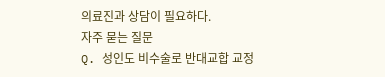의료진과 상담이 필요하다.
자주 묻는 질문
Q. 성인도 비수술로 반대교합 교정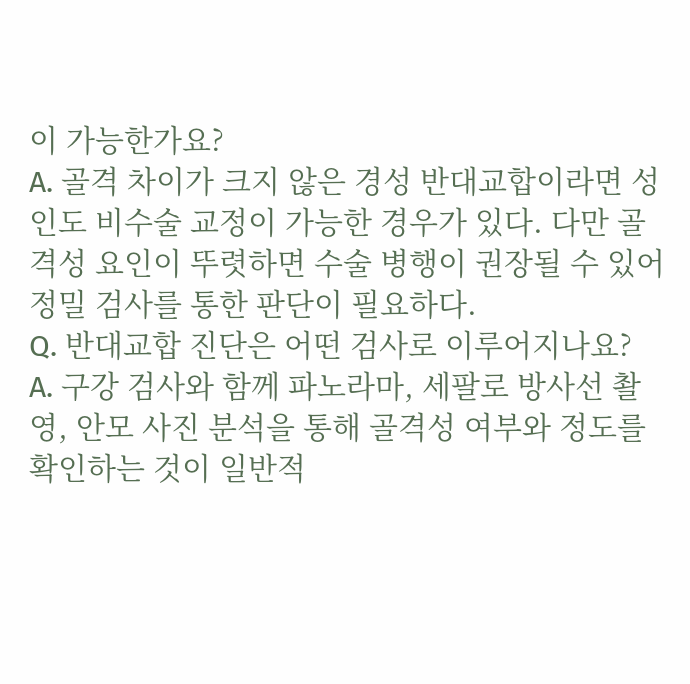이 가능한가요?
A. 골격 차이가 크지 않은 경성 반대교합이라면 성인도 비수술 교정이 가능한 경우가 있다. 다만 골격성 요인이 뚜렷하면 수술 병행이 권장될 수 있어 정밀 검사를 통한 판단이 필요하다.
Q. 반대교합 진단은 어떤 검사로 이루어지나요?
A. 구강 검사와 함께 파노라마, 세팔로 방사선 촬영, 안모 사진 분석을 통해 골격성 여부와 정도를 확인하는 것이 일반적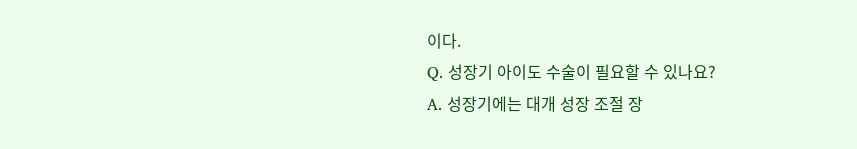이다.
Q. 성장기 아이도 수술이 필요할 수 있나요?
A. 성장기에는 대개 성장 조절 장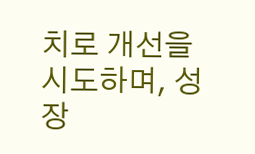치로 개선을 시도하며, 성장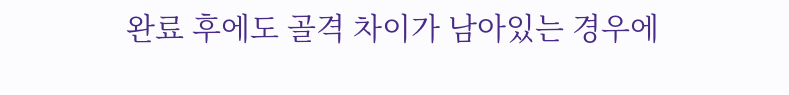완료 후에도 골격 차이가 남아있는 경우에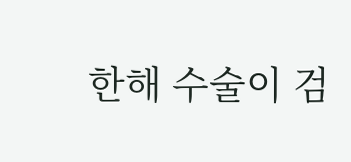한해 수술이 검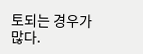토되는 경우가 많다.